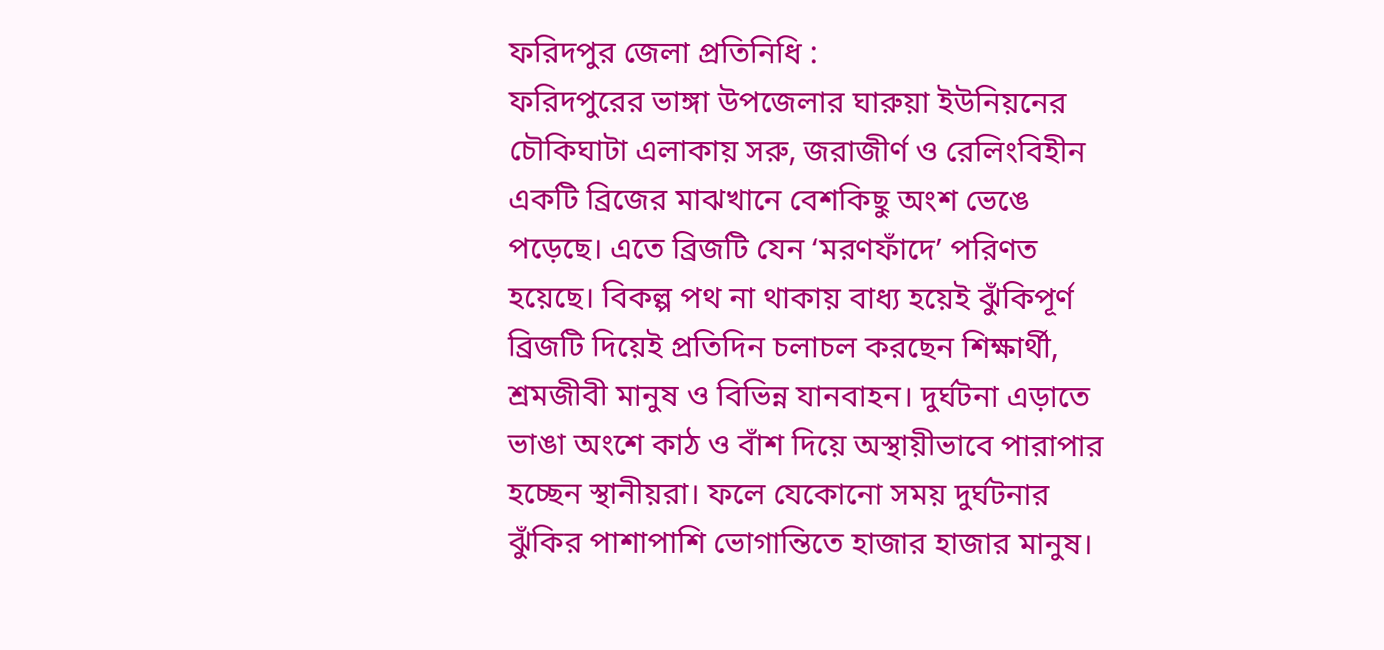ফরিদপুর জেলা প্রতিনিধি :
ফরিদপুরের ভাঙ্গা উপজেলার ঘারুয়া ইউনিয়নের চৌকিঘাটা এলাকায় সরু, জরাজীর্ণ ও রেলিংবিহীন একটি ব্রিজের মাঝখানে বেশকিছু অংশ ভেঙে পড়েছে। এতে ব্রিজটি যেন ‘মরণফাঁদে’ পরিণত হয়েছে। বিকল্প পথ না থাকায় বাধ্য হয়েই ঝুঁকিপূর্ণ ব্রিজটি দিয়েই প্রতিদিন চলাচল করছেন শিক্ষার্থী, শ্রমজীবী মানুষ ও বিভিন্ন যানবাহন। দুর্ঘটনা এড়াতে ভাঙা অংশে কাঠ ও বাঁশ দিয়ে অস্থায়ীভাবে পারাপার হচ্ছেন স্থানীয়রা। ফলে যেকোনো সময় দুর্ঘটনার ঝুঁকির পাশাপাশি ভোগান্তিতে হাজার হাজার মানুষ।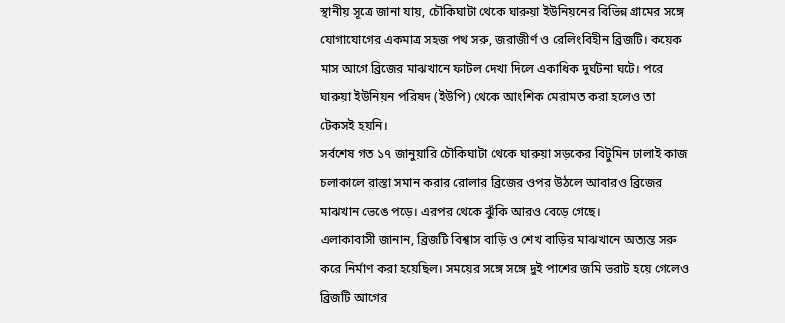স্থানীয় সূত্রে জানা যায়, চৌকিঘাটা থেকে ঘারুয়া ইউনিয়নের বিভিন্ন গ্রামের সঙ্গে যোগাযোগের একমাত্র সহজ পথ সরু, জরাজীর্ণ ও রেলিংবিহীন ব্রিজটি। কয়েক মাস আগে ব্রিজের মাঝখানে ফাটল দেখা দিলে একাধিক দুর্ঘটনা ঘটে। পরে ঘারুয়া ইউনিয়ন পরিষদ (ইউপি) থেকে আংশিক মেরামত করা হলেও তা টেকসই হয়নি।
সর্বশেষ গত ১৭ জানুয়ারি চৌকিঘাটা থেকে ঘারুয়া সড়কের বিটুমিন ঢালাই কাজ চলাকালে রাস্তা সমান করার রোলার ব্রিজের ওপর উঠলে আবারও ব্রিজের মাঝখান ভেঙে পড়ে। এরপর থেকে ঝুঁকি আরও বেড়ে গেছে।
এলাকাবাসী জানান, ব্রিজটি বিশ্বাস বাড়ি ও শেখ বাড়ির মাঝখানে অত্যন্ত সরু করে নির্মাণ করা হয়েছিল। সময়ের সঙ্গে সঙ্গে দুই পাশের জমি ভরাট হয়ে গেলেও ব্রিজটি আগের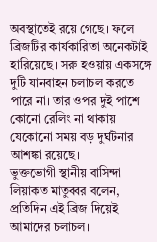অবস্থাতেই রয়ে গেছে। ফলে ব্রিজটির কার্যকারিতা অনেকটাই হারিয়েছে। সরু হওয়ায় একসঙ্গে দুটি যানবাহন চলাচল করতে পারে না। তার ওপর দুই পাশে কোনো রেলিং না থাকায় যেকোনো সময় বড় দুর্ঘটনার আশঙ্কা রয়েছে।
ভুক্তভোগী স্থানীয় বাসিন্দা লিয়াকত মাতুব্বর বলেন, প্রতিদিন এই ব্রিজ দিয়েই আমাদের চলাচল।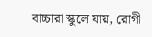বাচ্চারা স্কুলে যায়, রোগী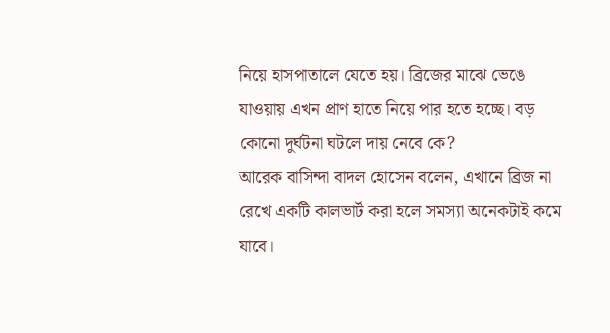নিয়ে হাসপাতালে যেতে হয়। ব্রিজের মাঝে ভেঙে যাওয়ায় এখন প্রাণ হাতে নিয়ে পার হতে হচ্ছে। বড় কোনো দুর্ঘটনা ঘটলে দায় নেবে কে?
আরেক বাসিন্দা বাদল হোসেন বলেন, এখানে ব্রিজ না রেখে একটি কালভার্ট করা হলে সমস্যা অনেকটাই কমে যাবে।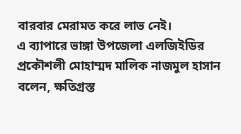বারবার মেরামত করে লাভ নেই।
এ ব্যাপারে ভাঙ্গা উপজেলা এলজিইডির প্রকৌশলী মোহাম্মদ মালিক নাজমুল হাসান বলেন, ক্ষতিগ্রস্ত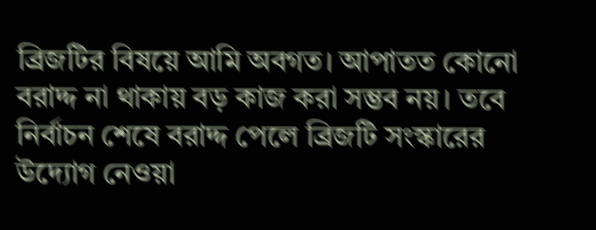ব্রিজটির বিষয়ে আমি অবগত। আপাতত কোনো বরাদ্দ না থাকায় বড় কাজ করা সম্ভব নয়। তবে নির্বাচন শেষে বরাদ্দ পেলে ব্রিজটি সংস্কারের উদ্যোগ নেওয়া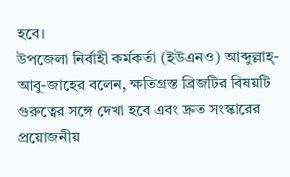হবে।
উপজেলা নির্বাহী কর্মকর্তা (ইউএনও) আব্দুল্লাহ্-আবু-জাহের বলেন, ক্ষতিগ্রস্ত ব্রিজটির বিষয়টি গুরুত্বের সঙ্গে দেখা হবে এবং দ্রুত সংস্কারের প্রয়োজনীয়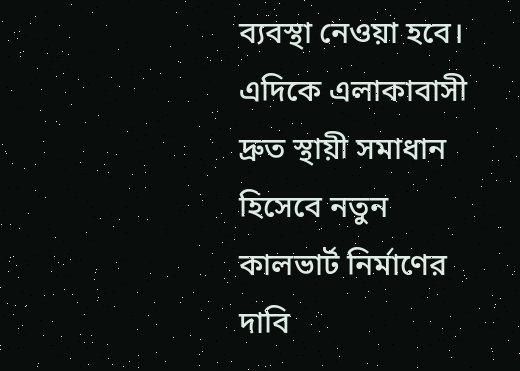ব্যবস্থা নেওয়া হবে।
এদিকে এলাকাবাসী দ্রুত স্থায়ী সমাধান হিসেবে নতুন কালভার্ট নির্মাণের দাবি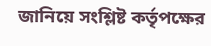জানিয়ে সংশ্লিষ্ট কর্তৃপক্ষের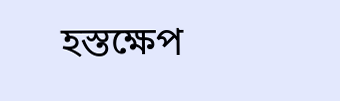হস্তক্ষেপ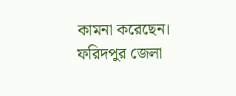কামনা করেছেন।
ফরিদপুর জেলা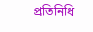প্রতিনিধি